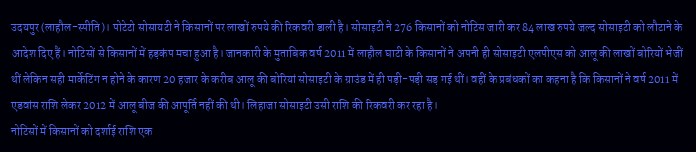उदयपुर (लाहौल-स्पीति)। पोटेटो सोसायटी ने किसानों पर लाखों रुपये की रिकवरी डाली है। सोसाइटी ने 276 किसानों को नोटिस जारी कर 84 लाख रुपये जल्द सोसाइटी को लौटाने के आदेश दिए हैं। नोटिसों से किसानों में हड़कंप मचा हुआ है। जानकारी के मुताबिक वर्ष 2011 में लाहौल घाटी के किसानों ने अपनी ही सोसाइटी एलपीएस को आलू की लाखों बोरियों भेजीं थीं लेकिन सही मार्केटिंग न होने के कारण 20 हजार के करीब आलू की बोरियां सोसाइटी के ग्राउंड में ही पड़ी-पड़ी सड़ गई थीं। वहीं के प्रबंधकों का कहना है कि किसानों ने वर्ष 2011 में एडवांस राशि लेकर 2012 में आलू बीज की आपूर्ति नहीं की थी। लिहाजा सोसाइटी उसी राशि की रिकवरी कर रहा है।
नोटिसों में किसानों को दर्शाई राशि एक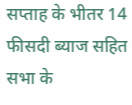सप्ताह के भीतर 14 फीसदी ब्याज सहित सभा के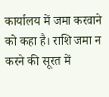कार्यालय में जमा करवाने को कहा है। राशि जमा न करने की सूरत में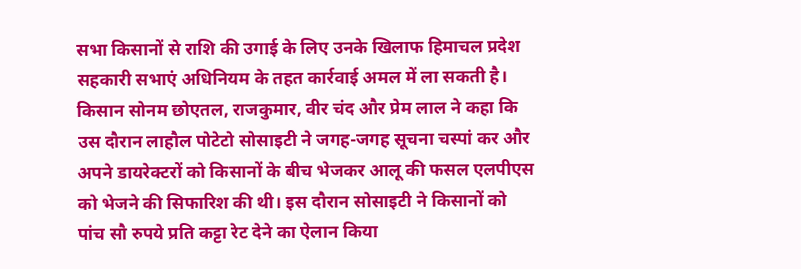सभा किसानों से राशि की उगाई के लिए उनके खिलाफ हिमाचल प्रदेश सहकारी सभाएं अधिनियम के तहत कार्रवाई अमल में ला सकती है। किसान सोनम छोएतल, राजकुमार, वीर चंद और प्रेम लाल ने कहा कि उस दौरान लाहौल पोटेटो सोसाइटी ने जगह-जगह सूचना चस्पां कर और अपने डायरेक्टरों को किसानों के बीच भेजकर आलू की फसल एलपीएस को भेजने की सिफारिश की थी। इस दौरान सोसाइटी ने किसानों को पांच सौ रुपये प्रति कट्टा रेट देने का ऐलान किया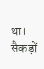था। सैकड़ों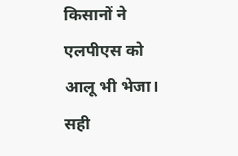किसानों ने एलपीएस को आलू भी भेजा। सही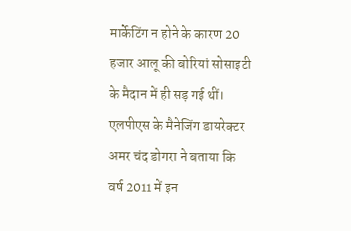मार्केटिंग न होने के कारण 20 हजार आलू की बोरियां सोसाइटी के मैदान में ही सड़ गई थीं।
एलपीएस के मैनेजिंग डायरेक्टर अमर चंद डोगरा ने बताया कि वर्ष 2011 में इन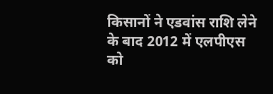किसानों ने एडवांस राशि लेने के बाद 2012 में एलपीएस को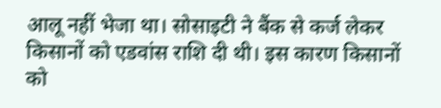आलू नहीं भेजा था। सोसाइटी ने बैंक से कर्ज लेकर किसानों को एडवांस राशि दी थी। इस कारण किसानों को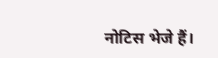नोटिस भेजे हैं।